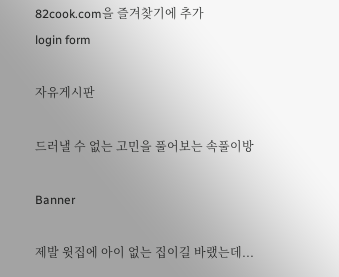82cook.com을 즐겨찾기에 추가
login form

자유게시판

드러낼 수 없는 고민을 풀어보는 속풀이방

Banner

제발 윗집에 아이 없는 집이길 바랬는데...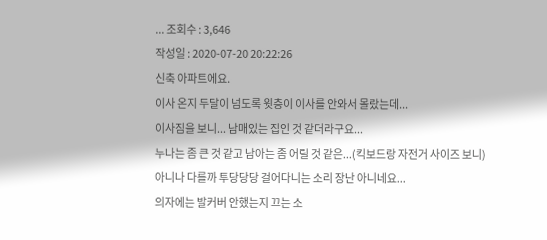... 조회수 : 3,646
작성일 : 2020-07-20 20:22:26
신축 아파트에요.
이사 온지 두달이 넘도록 윗층이 이사를 안와서 몰랐는데...
이사짐을 보니... 남매있는 집인 것 같더라구요...
누나는 좀 큰 것 같고 남아는 좀 어릴 것 같은...(킥보드랑 자전거 사이즈 보니)
아니나 다를까 투당당당 걸어다니는 소리 장난 아니네요...
의자에는 발커버 안했는지 끄는 소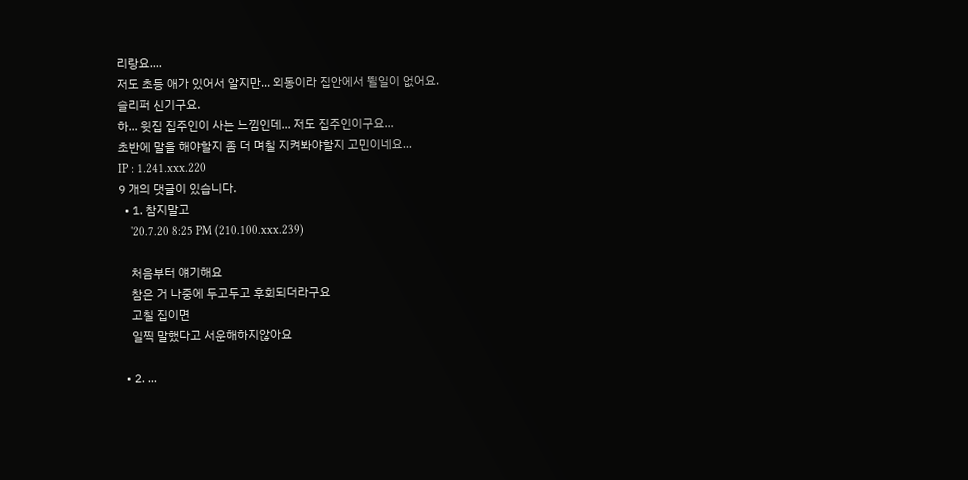리랑요....
저도 초등 애가 있어서 알지만... 외동이라 집안에서 뛸일이 없어요.
슬리퍼 신기구요.
하... 윗집 집주인이 사는 느낌인데... 저도 집주인이구요...
초반에 말을 해야할지 좀 더 며칠 지켜봐야할지 고민이네요...
IP : 1.241.xxx.220
9 개의 댓글이 있습니다.
  • 1. 참지말고
    '20.7.20 8:25 PM (210.100.xxx.239)

    처음부터 얘기해요
    참은 거 나중에 두고두고 후회되더라구요
    고칠 집이면
    일찍 말했다고 서운해하지않아요

  • 2. ...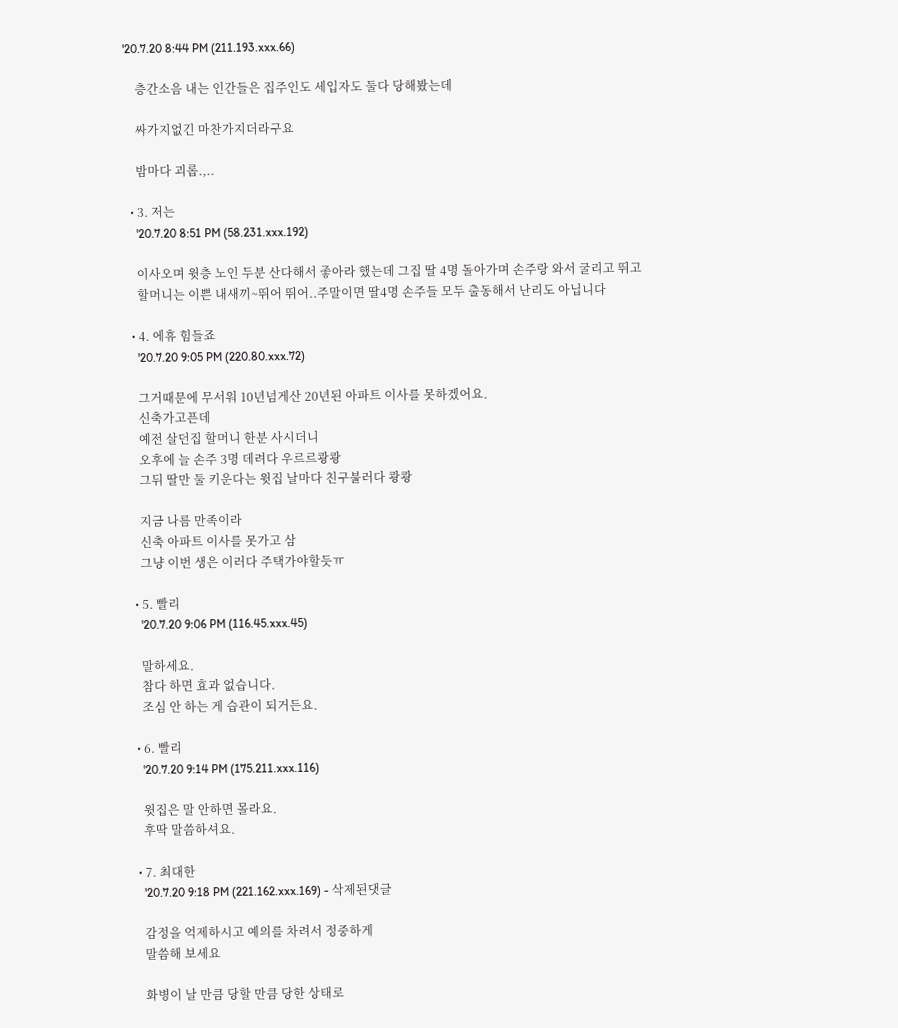'20.7.20 8:44 PM (211.193.xxx.66)

    층간소음 내는 인간들은 집주인도 세입자도 둘다 당해봤는데

    싸가지없긴 마찬가지더라구요

    밤마다 괴롭.,..

  • 3. 저는
    '20.7.20 8:51 PM (58.231.xxx.192)

    이사오며 윗층 노인 두분 산다해서 좋아라 했는데 그집 딸 4명 돌아가며 손주랑 와서 굴리고 뛰고
    할머니는 이쁜 내새끼~뛰어 뛰어..주말이면 딸4명 손주들 모두 출동해서 난리도 아닙니다

  • 4. 에휴 힘들죠
    '20.7.20 9:05 PM (220.80.xxx.72)

    그거때문에 무서워 10년넘게산 20년된 아파트 이사를 못하겠어요.
    신축가고픈데
    예전 살던집 할머니 한분 사시더니
    오후에 늘 손주 3명 데려다 우르르쾅쾅
    그뒤 딸만 둘 키운다는 윗집 날마다 친구불러다 쾅쾅

    지금 나름 만족이라
    신축 아파트 이사를 못가고 삼
    그냥 이번 생은 이러다 주택가야할듯ㅠ

  • 5. 빨리
    '20.7.20 9:06 PM (116.45.xxx.45)

    말하세요.
    참다 하면 효과 없습니다.
    조심 안 하는 게 습관이 되거든요.

  • 6. 빨리
    '20.7.20 9:14 PM (175.211.xxx.116)

    윗집은 말 안하면 몰라요.
    후딱 말씀하셔요.

  • 7. 최대한
    '20.7.20 9:18 PM (221.162.xxx.169) - 삭제된댓글

    감정을 억제하시고 예의를 차려서 정중하게
    말씀해 보세요

    화병이 날 만큼 당할 만큼 당한 상태로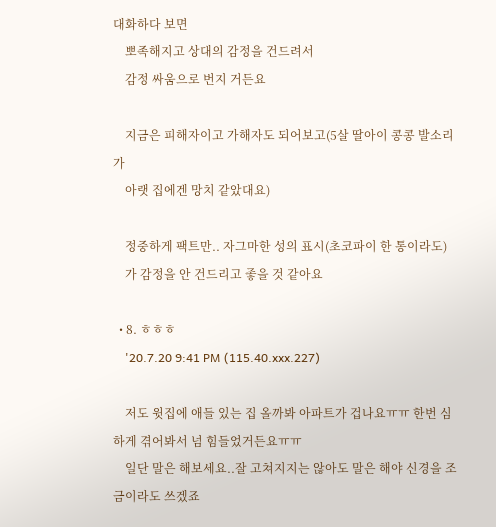대화하다 보면
    뽀족해지고 상대의 감정을 건드려서
    감정 싸움으로 번지 거든요

    지금은 피해자이고 가해자도 되어보고(5살 딸아이 콩콩 발소리가
    아랫 집에겐 망치 같았대요)

    정중하게 팩트만.. 자그마한 성의 표시(초코파이 한 통이라도)
    가 감정을 안 건드리고 좋을 것 같아요

  • 8. ㅎㅎㅎ
    '20.7.20 9:41 PM (115.40.xxx.227)

    저도 윗집에 애들 있는 집 올까봐 아파트가 겁나요ㅠㅠ 한번 심하게 겪어봐서 넘 힘들었거든요ㅠㅠ
    일단 말은 해보세요..잘 고쳐지지는 않아도 말은 해야 신경을 조금이라도 쓰겠죠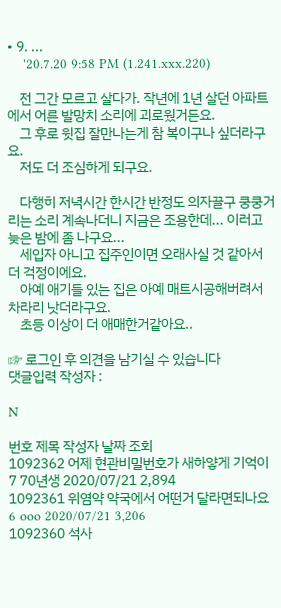• 9. ...
    '20.7.20 9:58 PM (1.241.xxx.220)

    전 그간 모르고 살다가. 작년에 1년 살던 아파트에서 어른 발망치 소리에 괴로웠거든요.
    그 후로 윗집 잘만나는게 참 복이구나 싶더라구요.
    저도 더 조심하게 되구요.

    다행히 저녁시간 한시간 반정도 의자끌구 쿵쿵거리는 소리 계속나더니 지금은 조용한데... 이러고 늦은 밤에 좀 나구요...
    세입자 아니고 집주인이면 오래사실 것 같아서 더 걱정이에요.
    아예 애기들 있는 집은 아예 매트시공해버려서 차라리 낫더라구요.
    초등 이상이 더 애매한거같아요..

☞ 로그인 후 의견을 남기실 수 있습니다
댓글입력 작성자 :

N

번호 제목 작성자 날짜 조회
1092362 어제 현관비밀번호가 새하얗게 기억이 7 70년생 2020/07/21 2,894
1092361 위염약 약국에서 어떤거 달라면되나요 6 ooo 2020/07/21 3,206
1092360 석사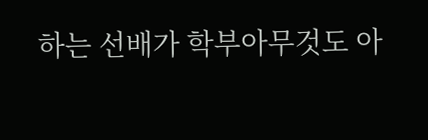하는 선배가 학부아무것도 아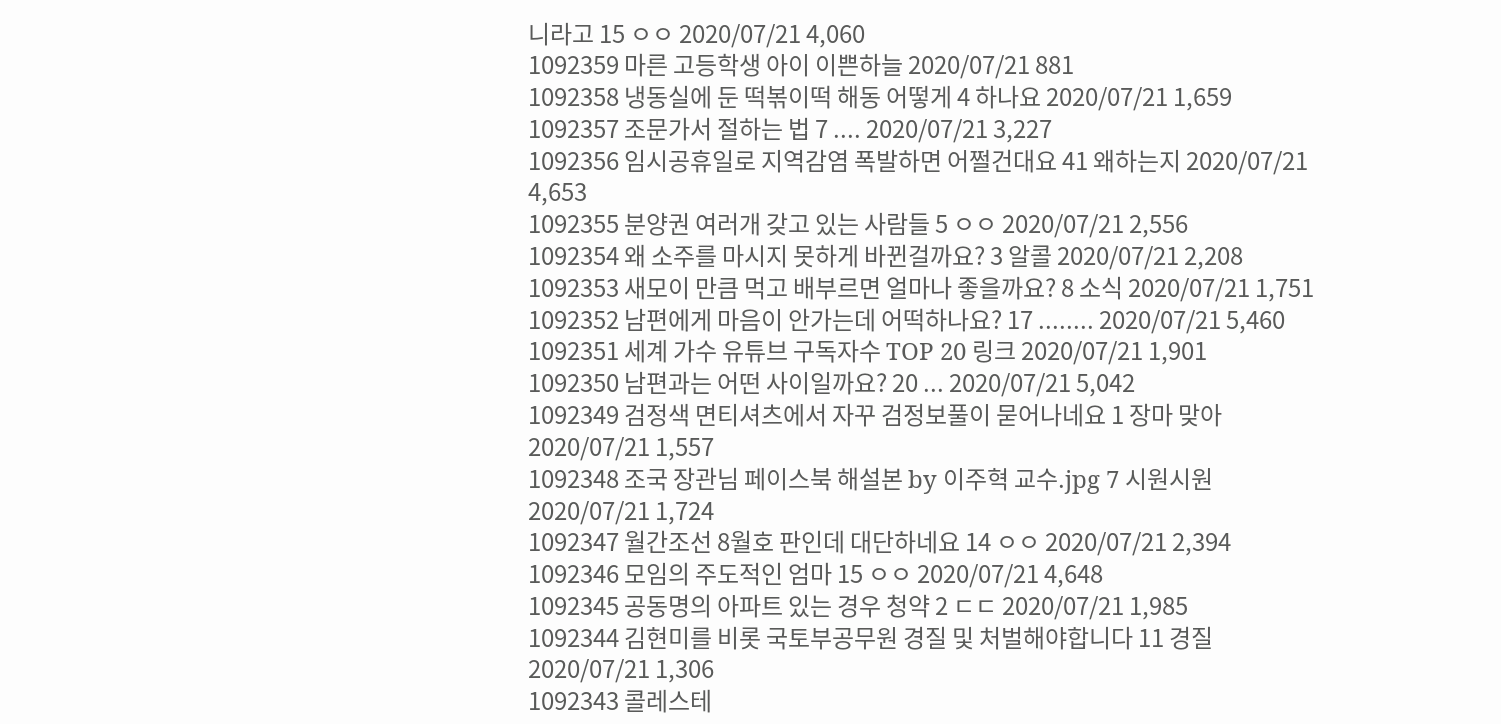니라고 15 ㅇㅇ 2020/07/21 4,060
1092359 마른 고등학생 아이 이쁜하늘 2020/07/21 881
1092358 냉동실에 둔 떡볶이떡 해동 어떻게 4 하나요 2020/07/21 1,659
1092357 조문가서 절하는 법 7 .... 2020/07/21 3,227
1092356 임시공휴일로 지역감염 폭발하면 어쩔건대요 41 왜하는지 2020/07/21 4,653
1092355 분양권 여러개 갖고 있는 사람들 5 ㅇㅇ 2020/07/21 2,556
1092354 왜 소주를 마시지 못하게 바뀐걸까요? 3 알콜 2020/07/21 2,208
1092353 새모이 만큼 먹고 배부르면 얼마나 좋을까요? 8 소식 2020/07/21 1,751
1092352 남편에게 마음이 안가는데 어떡하나요? 17 ........ 2020/07/21 5,460
1092351 세계 가수 유튜브 구독자수 TOP 20 링크 2020/07/21 1,901
1092350 남편과는 어떤 사이일까요? 20 ... 2020/07/21 5,042
1092349 검정색 면티셔츠에서 자꾸 검정보풀이 묻어나네요 1 장마 맞아 2020/07/21 1,557
1092348 조국 장관님 페이스북 해설본 by 이주혁 교수.jpg 7 시원시원 2020/07/21 1,724
1092347 월간조선 8월호 판인데 대단하네요 14 ㅇㅇ 2020/07/21 2,394
1092346 모임의 주도적인 엄마 15 ㅇㅇ 2020/07/21 4,648
1092345 공동명의 아파트 있는 경우 청약 2 ㄷㄷ 2020/07/21 1,985
1092344 김현미를 비롯 국토부공무원 경질 및 처벌해야합니다 11 경질 2020/07/21 1,306
1092343 콜레스테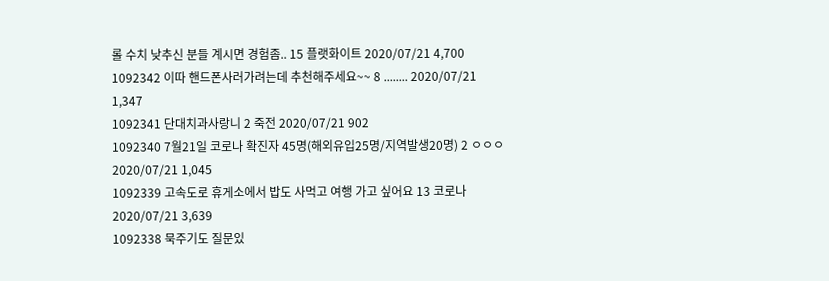롤 수치 낮추신 분들 계시면 경험좀.. 15 플랫화이트 2020/07/21 4,700
1092342 이따 핸드폰사러가려는데 추천해주세요~~ 8 ........ 2020/07/21 1,347
1092341 단대치과사랑니 2 죽전 2020/07/21 902
1092340 7월21일 코로나 확진자 45명(해외유입25명/지역발생20명) 2 ㅇㅇㅇ 2020/07/21 1,045
1092339 고속도로 휴게소에서 밥도 사먹고 여행 가고 싶어요 13 코로나 2020/07/21 3,639
1092338 묵주기도 질문있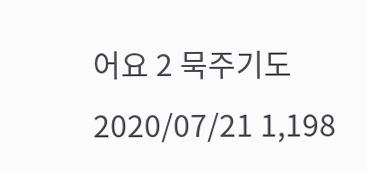어요 2 묵주기도 2020/07/21 1,198